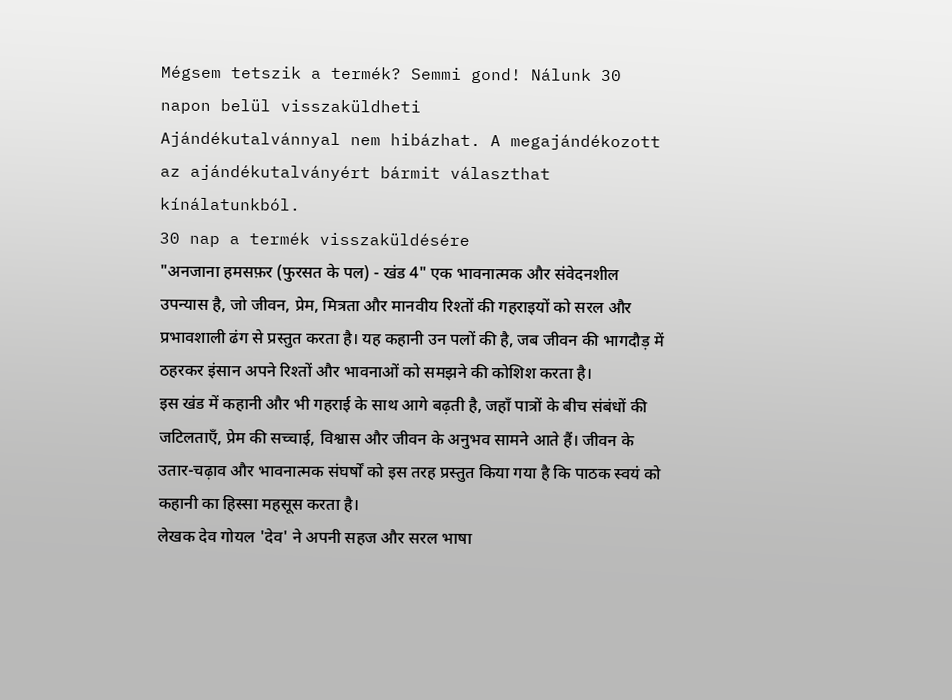Mégsem tetszik a termék? Semmi gond! Nálunk 30 napon belül visszaküldheti
Ajándékutalvánnyal nem hibázhat. A megajándékozott az ajándékutalványért bármit választhat kínálatunkból.
30 nap a termék visszaküldésére
"अनजाना हमसफ़र (फुरसत के पल) - खंड 4" एक भावनात्मक और संवेदनशील उपन्यास है, जो जीवन, प्रेम, मित्रता और मानवीय रिश्तों की गहराइयों को सरल और प्रभावशाली ढंग से प्रस्तुत करता है। यह कहानी उन पलों की है, जब जीवन की भागदौड़ में ठहरकर इंसान अपने रिश्तों और भावनाओं को समझने की कोशिश करता है।
इस खंड में कहानी और भी गहराई के साथ आगे बढ़ती है, जहाँ पात्रों के बीच संबंधों की जटिलताएँ, प्रेम की सच्चाई, विश्वास और जीवन के अनुभव सामने आते हैं। जीवन के उतार-चढ़ाव और भावनात्मक संघर्षों को इस तरह प्रस्तुत किया गया है कि पाठक स्वयं को कहानी का हिस्सा महसूस करता है।
लेखक देव गोयल 'देव' ने अपनी सहज और सरल भाषा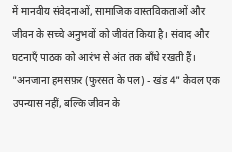में मानवीय संवेदनाओं, सामाजिक वास्तविकताओं और जीवन के सच्चे अनुभवों को जीवंत किया है। संवाद और घटनाएँ पाठक को आरंभ से अंत तक बाँधे रखती हैं।
"अनजाना हमसफ़र (फुरसत के पल) - खंड 4" केवल एक उपन्यास नहीं, बल्कि जीवन के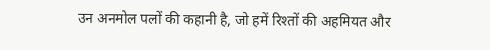उन अनमोल पलों की कहानी है, जो हमें रिश्तों की अहमियत और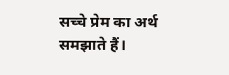सच्चे प्रेम का अर्थ समझाते हैं।